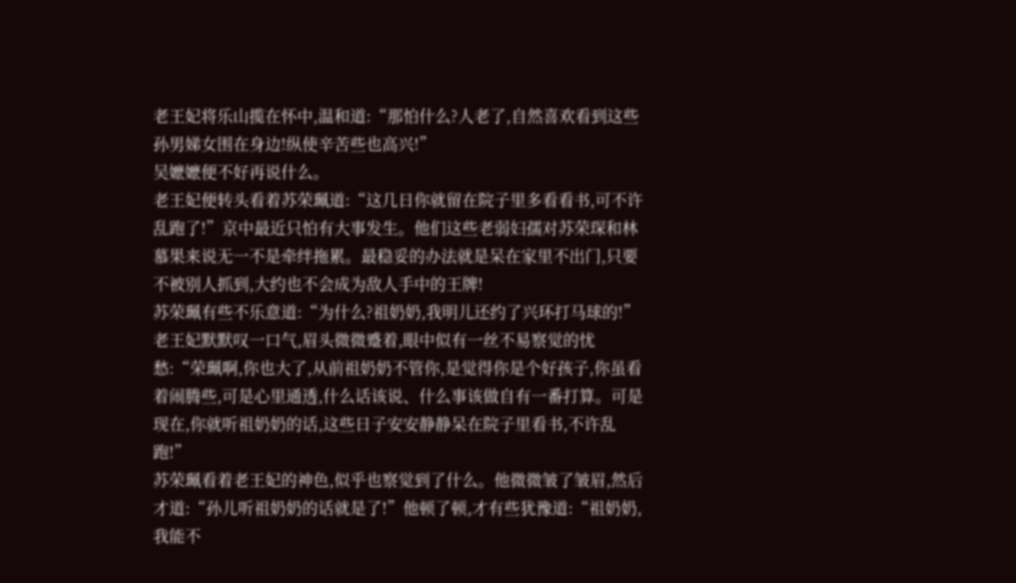老王妃将乐山揽在怀中,温和道:“那怕什么?人老了,自然喜欢看到这些孙男娣女围在身边!纵使辛苦些也高兴!”
吴嬷嬷便不好再说什么。
老王妃便转头看着苏荣珮道:“这几日你就留在院子里多看看书,可不许乱跑了!”京中最近只怕有大事发生。他们这些老弱妇孺对苏荣琛和林慕果来说无一不是牵绊拖累。最稳妥的办法就是呆在家里不出门,只要不被别人抓到,大约也不会成为敌人手中的王牌!
苏荣珮有些不乐意道:“为什么?祖奶奶,我明儿还约了兴环打马球的!”
老王妃默默叹一口气,眉头微微蹙着,眼中似有一丝不易察觉的忧愁:“荣珮啊,你也大了,从前祖奶奶不管你,是觉得你是个好孩子,你虽看着闹腾些,可是心里通透,什么话该说、什么事该做自有一番打算。可是现在,你就听祖奶奶的话,这些日子安安静静呆在院子里看书,不许乱跑!”
苏荣珮看着老王妃的神色,似乎也察觉到了什么。他微微皱了皱眉,然后才道:“孙儿听祖奶奶的话就是了!”他顿了顿,才有些犹豫道:“祖奶奶,我能不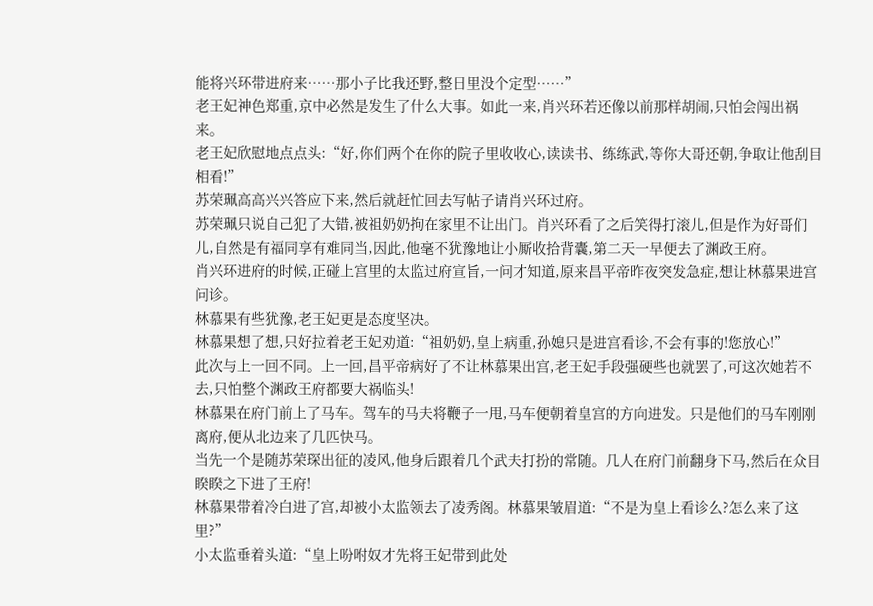能将兴环带进府来……那小子比我还野,整日里没个定型……”
老王妃神色郑重,京中必然是发生了什么大事。如此一来,肖兴环若还像以前那样胡闹,只怕会闯出祸来。
老王妃欣慰地点点头:“好,你们两个在你的院子里收收心,读读书、练练武,等你大哥还朝,争取让他刮目相看!”
苏荣珮高高兴兴答应下来,然后就赶忙回去写帖子请肖兴环过府。
苏荣珮只说自己犯了大错,被祖奶奶拘在家里不让出门。肖兴环看了之后笑得打滚儿,但是作为好哥们儿,自然是有福同享有难同当,因此,他毫不犹豫地让小厮收拾背囊,第二天一早便去了渊政王府。
肖兴环进府的时候,正碰上宫里的太监过府宣旨,一问才知道,原来昌平帝昨夜突发急症,想让林慕果进宫问诊。
林慕果有些犹豫,老王妃更是态度坚决。
林慕果想了想,只好拉着老王妃劝道:“祖奶奶,皇上病重,孙媳只是进宫看诊,不会有事的!您放心!”
此次与上一回不同。上一回,昌平帝病好了不让林慕果出宫,老王妃手段强硬些也就罢了,可这次她若不去,只怕整个渊政王府都要大祸临头!
林慕果在府门前上了马车。驾车的马夫将鞭子一甩,马车便朝着皇宫的方向进发。只是他们的马车刚刚离府,便从北边来了几匹快马。
当先一个是随苏荣琛出征的凌风,他身后跟着几个武夫打扮的常随。几人在府门前翻身下马,然后在众目睽睽之下进了王府!
林慕果带着冷白进了宫,却被小太监领去了凌秀阁。林慕果皱眉道:“不是为皇上看诊么?怎么来了这里?”
小太监垂着头道:“皇上吩咐奴才先将王妃带到此处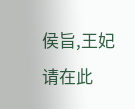侯旨,王妃请在此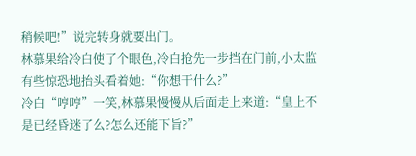稍候吧!”说完转身就要出门。
林慕果给冷白使了个眼色,冷白抢先一步挡在门前,小太监有些惊恐地抬头看着她:“你想干什么?”
冷白“哼哼”一笑,林慕果慢慢从后面走上来道:“皇上不是已经昏迷了么?怎么还能下旨?”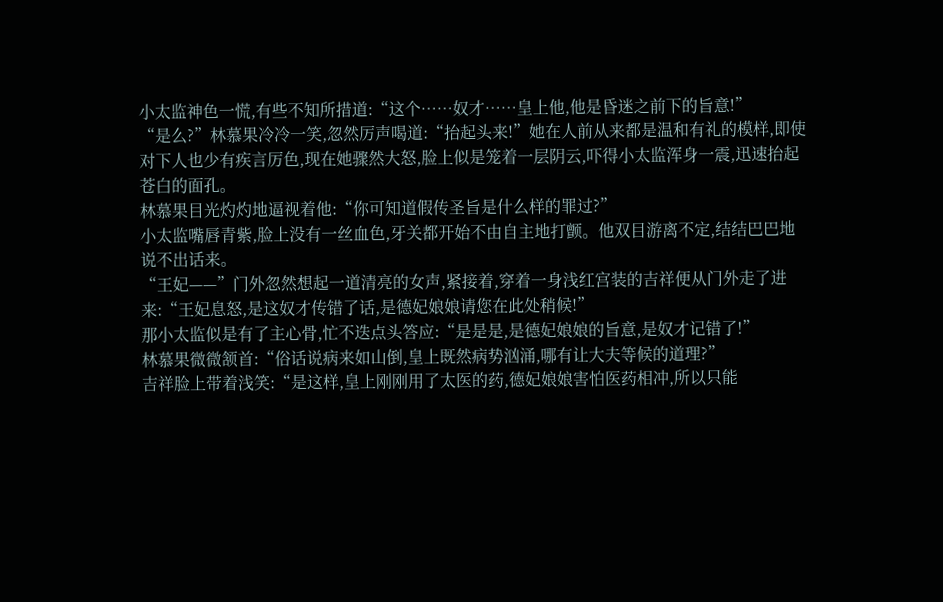小太监神色一慌,有些不知所措道:“这个……奴才……皇上他,他是昏迷之前下的旨意!”
“是么?”林慕果冷冷一笑,忽然厉声喝道:“抬起头来!”她在人前从来都是温和有礼的模样,即使对下人也少有疾言厉色,现在她骤然大怒,脸上似是笼着一层阴云,吓得小太监浑身一震,迅速抬起苍白的面孔。
林慕果目光灼灼地逼视着他:“你可知道假传圣旨是什么样的罪过?”
小太监嘴唇青紫,脸上没有一丝血色,牙关都开始不由自主地打颤。他双目游离不定,结结巴巴地说不出话来。
“王妃——”门外忽然想起一道清亮的女声,紧接着,穿着一身浅红宫装的吉祥便从门外走了进来:“王妃息怒,是这奴才传错了话,是德妃娘娘请您在此处稍候!”
那小太监似是有了主心骨,忙不迭点头答应:“是是是,是德妃娘娘的旨意,是奴才记错了!”
林慕果微微颔首:“俗话说病来如山倒,皇上既然病势汹涌,哪有让大夫等候的道理?”
吉祥脸上带着浅笑:“是这样,皇上刚刚用了太医的药,德妃娘娘害怕医药相冲,所以只能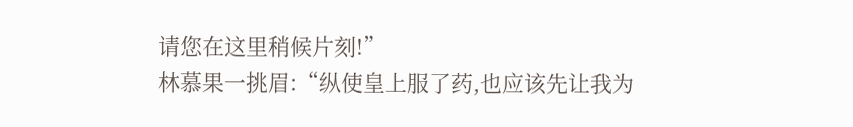请您在这里稍候片刻!”
林慕果一挑眉:“纵使皇上服了药,也应该先让我为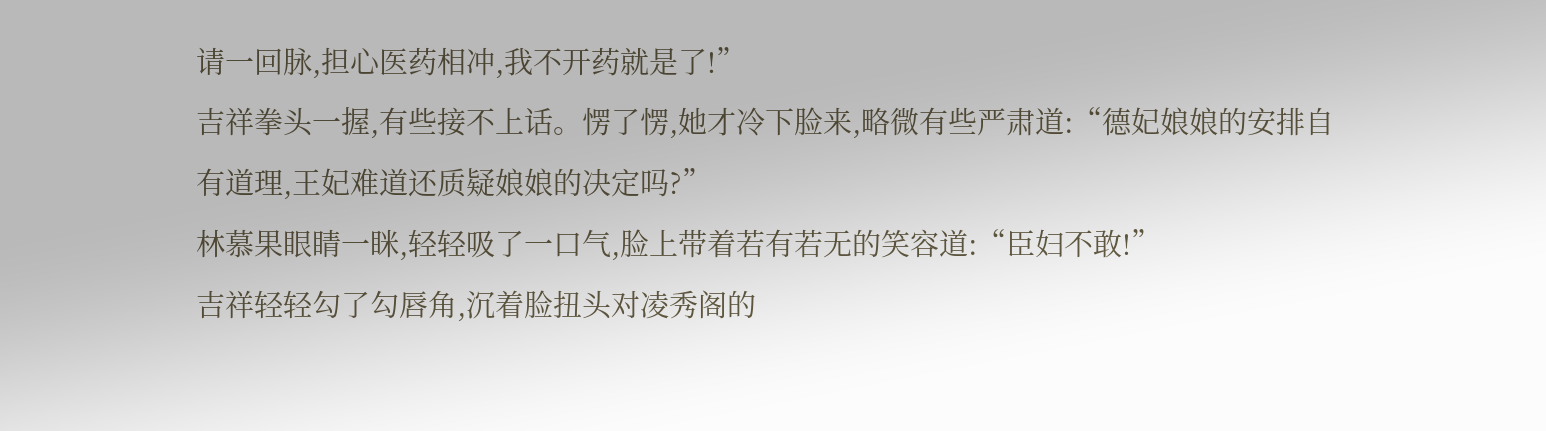请一回脉,担心医药相冲,我不开药就是了!”
吉祥拳头一握,有些接不上话。愣了愣,她才冷下脸来,略微有些严肃道:“德妃娘娘的安排自有道理,王妃难道还质疑娘娘的决定吗?”
林慕果眼睛一眯,轻轻吸了一口气,脸上带着若有若无的笑容道:“臣妇不敢!”
吉祥轻轻勾了勾唇角,沉着脸扭头对凌秀阁的